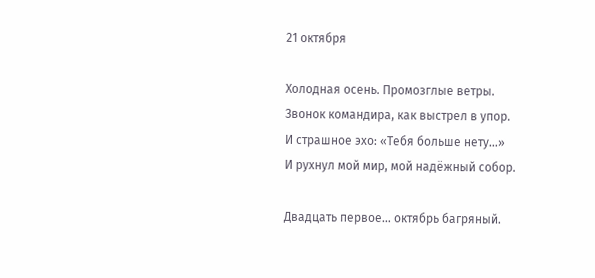21 октября

Холодная осень. Промозглые ветры.
Звонок командира, как выстрел в упор.
И страшное эхо: «Тебя больше нету…»
И рухнул мой мир, мой надёжный собор.

Двадцать первое… октябрь багряный.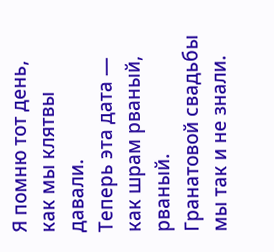Я помню тот день, как мы клятвы давали.
Теперь эта дата — как шрам рваный, рваный.
Гранатовой свадьбы мы так и не знали.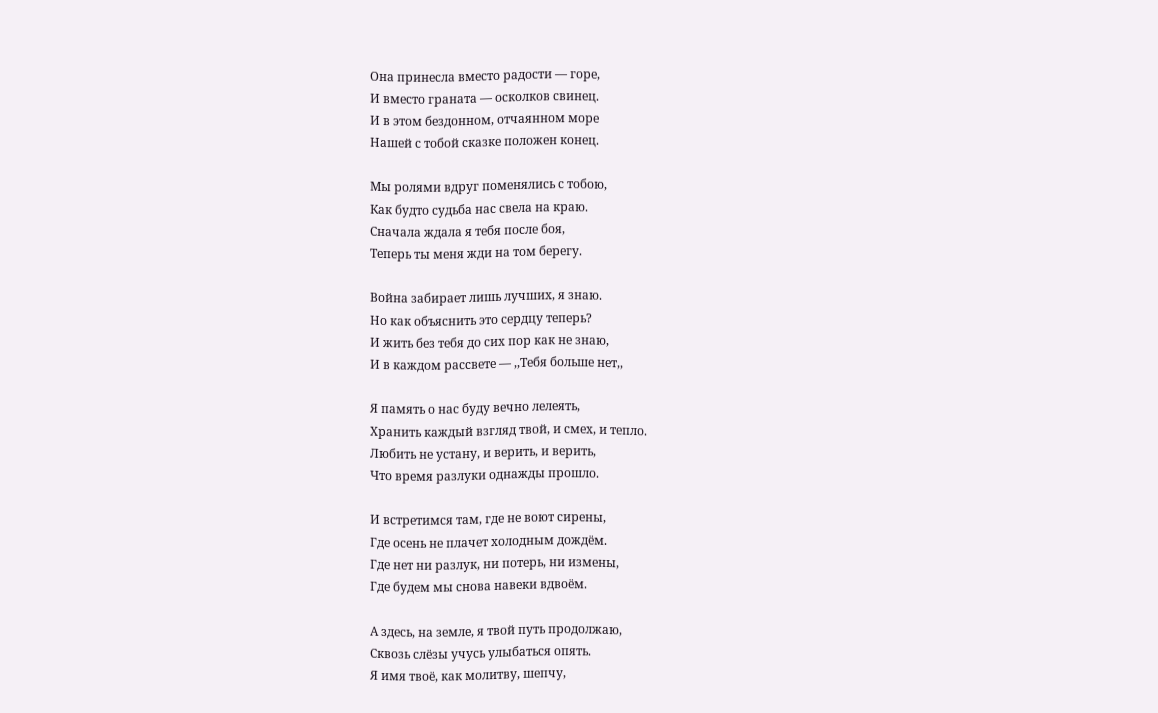Она принесла вместо радости — горе,
И вместо граната — осколков свинец.
И в этом бездонном, отчаянном море
Нашей с тобой сказке положен конец.

Мы ролями вдруг поменялись с тобою,
Как будто судьба нас свела на краю.
Сначала ждала я тебя после боя,
Теперь ты меня жди на том берегу.

Война забирает лишь лучших, я знаю.
Но как объяснить это сердцу теперь?
И жить без тебя до сих пор как не знаю,
И в каждом рассвете — ,,Тебя больше нет,,

Я память о нас буду вечно лелеять,
Хранить каждый взгляд твой, и смех, и тепло.
Любить не устану, и верить, и верить,
Что время разлуки однажды прошло.

И встретимся там, где не воют сирены,
Где осень не плачет холодным дождём.
Где нет ни разлук, ни потерь, ни измены,
Где будем мы снова навеки вдвоём.

А здесь, на земле, я твой путь продолжаю,
Сквозь слёзы учусь улыбаться опять.
Я имя твоё, как молитву, шепчу,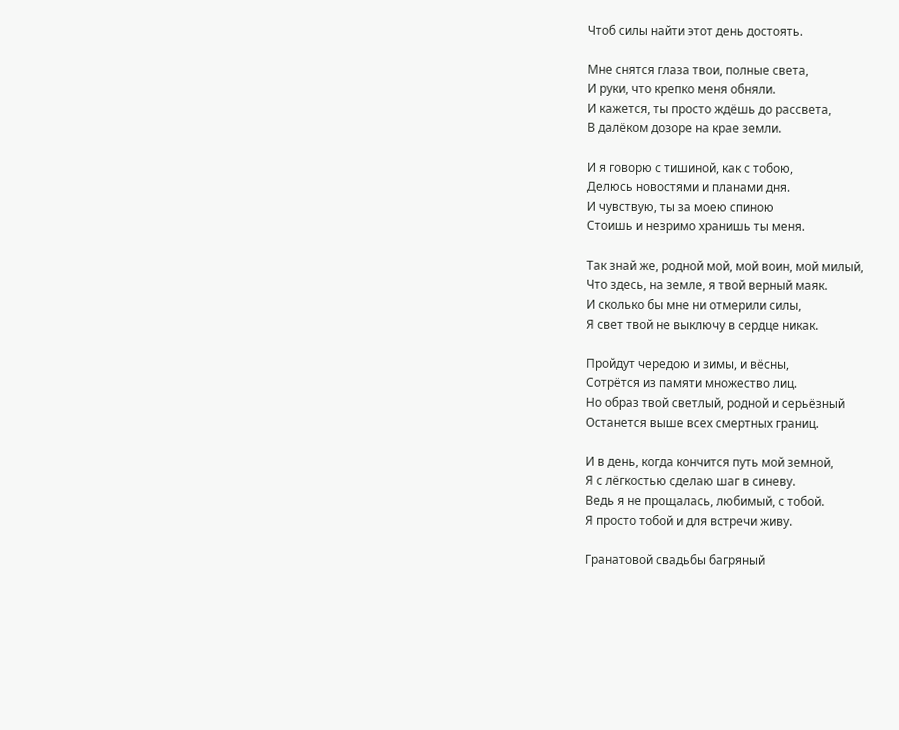Чтоб силы найти этот день достоять.

Мне снятся глаза твои, полные света,
И руки, что крепко меня обняли.
И кажется, ты просто ждёшь до рассвета,
В далёком дозоре на крае земли.

И я говорю с тишиной, как с тобою,
Делюсь новостями и планами дня.
И чувствую, ты за моею спиною
Стоишь и незримо хранишь ты меня.

Так знай же, родной мой, мой воин, мой милый,
Что здесь, на земле, я твой верный маяк.
И сколько бы мне ни отмерили силы,
Я свет твой не выключу в сердце никак.

Пройдут чередою и зимы, и вёсны,
Сотрётся из памяти множество лиц.
Но образ твой светлый, родной и серьёзный
Останется выше всех смертных границ.

И в день, когда кончится путь мой земной,
Я с лёгкостью сделаю шаг в синеву.
Ведь я не прощалась, любимый, с тобой.
Я просто тобой и для встречи живу.

Гранатовой свадьбы багряный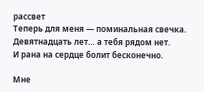рассвет
Теперь для меня — поминальная свечка.
Девятнадцать лет… а тебя рядом нет.
И рана на сердце болит бесконечно.

Мне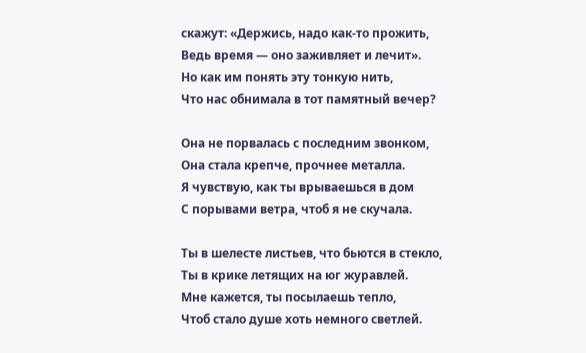скажут: «Держись, надо как-то прожить,
Ведь время — оно заживляет и лечит».
Но как им понять эту тонкую нить,
Что нас обнимала в тот памятный вечер?

Она не порвалась с последним звонком,
Она стала крепче, прочнее металла.
Я чувствую, как ты врываешься в дом
С порывами ветра, чтоб я не скучала.

Ты в шелесте листьев, что бьются в стекло,
Ты в крике летящих на юг журавлей.
Мне кажется, ты посылаешь тепло,
Чтоб стало душе хоть немного светлей.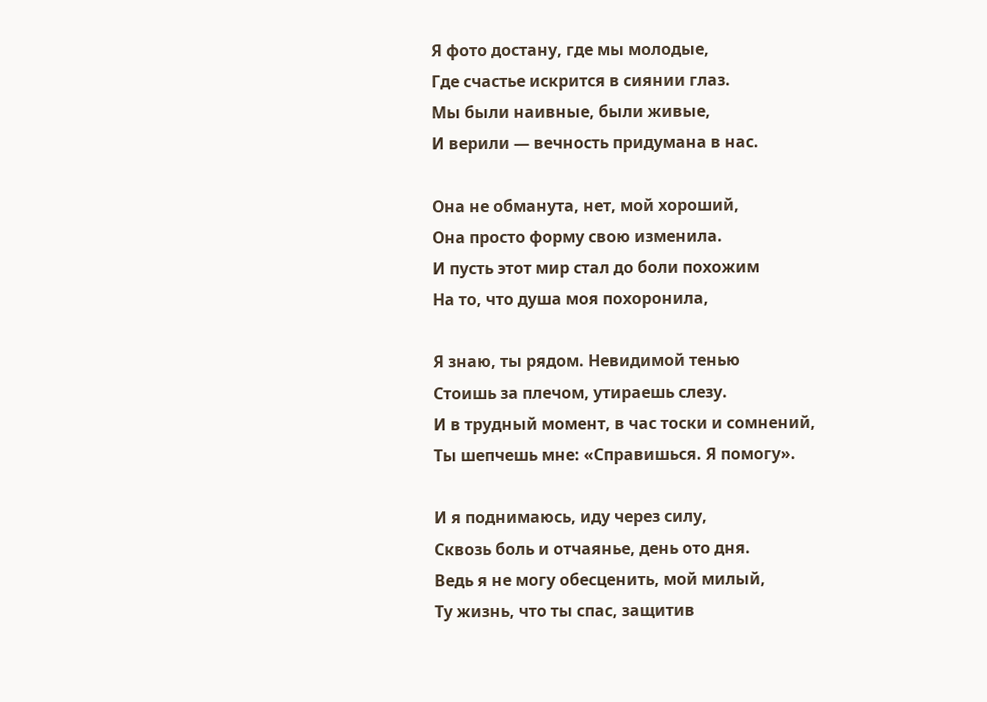Я фото достану, где мы молодые,
Где счастье искрится в сиянии глаз.
Мы были наивные, были живые,
И верили — вечность придумана в нас.

Она не обманута, нет, мой хороший,
Она просто форму свою изменила.
И пусть этот мир стал до боли похожим
На то, что душа моя похоронила,

Я знаю, ты рядом. Невидимой тенью
Стоишь за плечом, утираешь слезу.
И в трудный момент, в час тоски и сомнений,
Ты шепчешь мне: «Справишься. Я помогу».

И я поднимаюсь, иду через силу,
Сквозь боль и отчаянье, день ото дня.
Ведь я не могу обесценить, мой милый,
Ту жизнь, что ты спас, защитив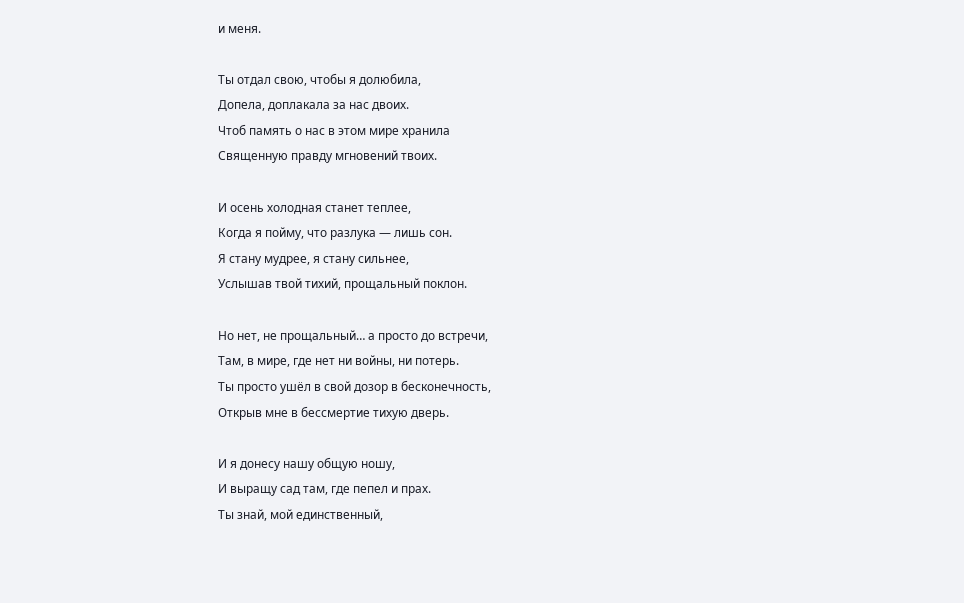и меня.

Ты отдал свою, чтобы я долюбила,
Допела, доплакала за нас двоих.
Чтоб память о нас в этом мире хранила
Священную правду мгновений твоих.

И осень холодная станет теплее,
Когда я пойму, что разлука — лишь сон.
Я стану мудрее, я стану сильнее,
Услышав твой тихий, прощальный поклон.

Но нет, не прощальный… а просто до встречи,
Там, в мире, где нет ни войны, ни потерь.
Ты просто ушёл в свой дозор в бесконечность,
Открыв мне в бессмертие тихую дверь.

И я донесу нашу общую ношу,
И выращу сад там, где пепел и прах.
Ты знай, мой единственный,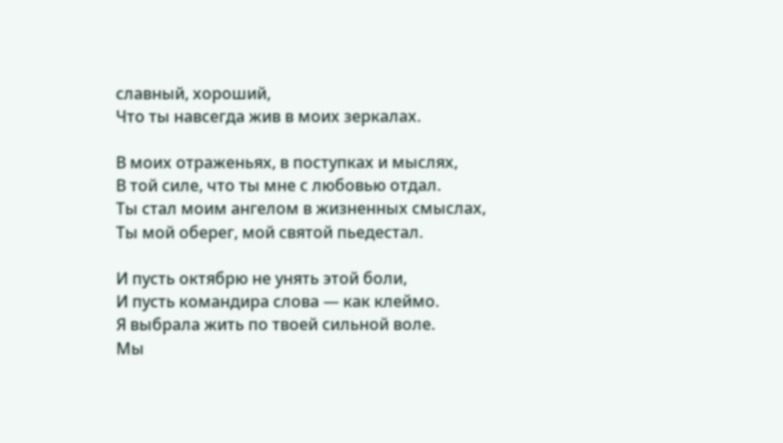славный, хороший,
Что ты навсегда жив в моих зеркалах.

В моих отраженьях, в поступках и мыслях,
В той силе, что ты мне с любовью отдал.
Ты стал моим ангелом в жизненных смыслах,
Ты мой оберег, мой святой пьедестал.

И пусть октябрю не унять этой боли,
И пусть командира слова — как клеймо.
Я выбрала жить по твоей сильной воле.
Мы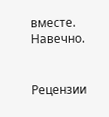вместе. Навечно.


Рецензии